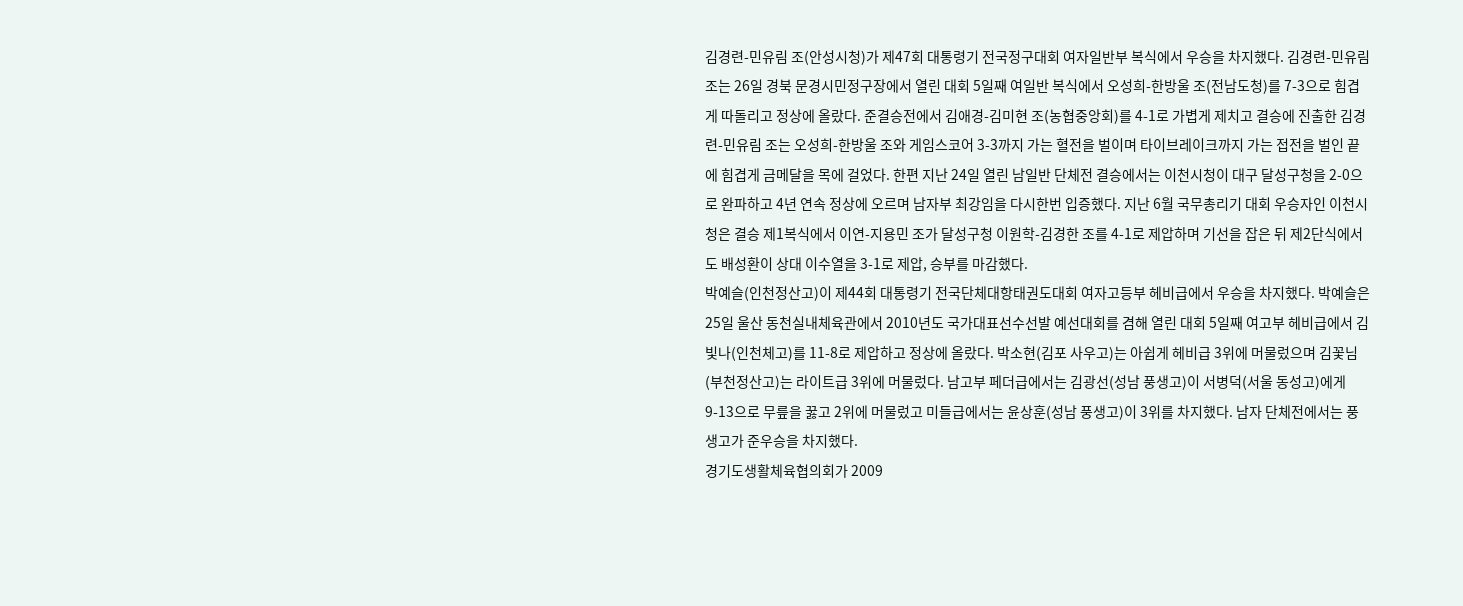김경련-민유림 조(안성시청)가 제47회 대통령기 전국정구대회 여자일반부 복식에서 우승을 차지했다. 김경련-민유림 조는 26일 경북 문경시민정구장에서 열린 대회 5일째 여일반 복식에서 오성희-한방울 조(전남도청)를 7-3으로 힘겹게 따돌리고 정상에 올랐다. 준결승전에서 김애경-김미현 조(농협중앙회)를 4-1로 가볍게 제치고 결승에 진출한 김경련-민유림 조는 오성희-한방울 조와 게임스코어 3-3까지 가는 혈전을 벌이며 타이브레이크까지 가는 접전을 벌인 끝에 힘겹게 금메달을 목에 걸었다. 한편 지난 24일 열린 남일반 단체전 결승에서는 이천시청이 대구 달성구청을 2-0으로 완파하고 4년 연속 정상에 오르며 남자부 최강임을 다시한번 입증했다. 지난 6월 국무총리기 대회 우승자인 이천시청은 결승 제1복식에서 이연-지용민 조가 달성구청 이원학-김경한 조를 4-1로 제압하며 기선을 잡은 뒤 제2단식에서도 배성환이 상대 이수열을 3-1로 제압, 승부를 마감했다.
박예슬(인천정산고)이 제44회 대통령기 전국단체대항태권도대회 여자고등부 헤비급에서 우승을 차지했다. 박예슬은 25일 울산 동천실내체육관에서 2010년도 국가대표선수선발 예선대회를 겸해 열린 대회 5일째 여고부 헤비급에서 김빛나(인천체고)를 11-8로 제압하고 정상에 올랐다. 박소현(김포 사우고)는 아쉽게 헤비급 3위에 머물렀으며 김꽃님(부천정산고)는 라이트급 3위에 머물렀다. 남고부 페더급에서는 김광선(성남 풍생고)이 서병덕(서울 동성고)에게 9-13으로 무릎을 꿇고 2위에 머물렀고 미들급에서는 윤상훈(성남 풍생고)이 3위를 차지했다. 남자 단체전에서는 풍생고가 준우승을 차지했다.
경기도생활체육협의회가 2009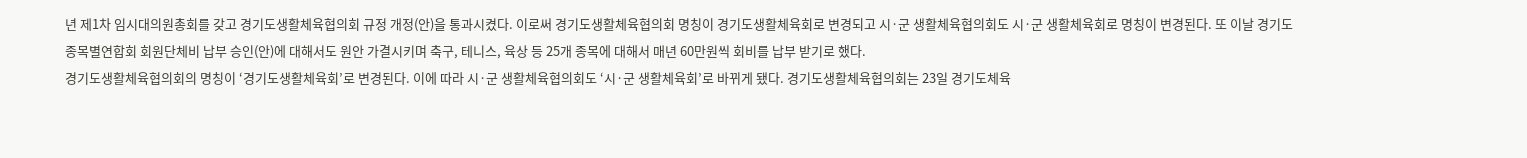년 제1차 임시대의원총회를 갖고 경기도생활체육협의회 규정 개정(안)을 통과시켰다. 이로써 경기도생활체육협의회 명칭이 경기도생활체육회로 변경되고 시·군 생활체육협의회도 시·군 생활체육회로 명칭이 변경된다. 또 이날 경기도종목별연합회 회원단체비 납부 승인(안)에 대해서도 원안 가결시키며 축구, 테니스, 육상 등 25개 종목에 대해서 매년 60만원씩 회비를 납부 받기로 했다.
경기도생활체육협의회의 명칭이 ‘경기도생활체육회’로 변경된다. 이에 따라 시·군 생활체육협의회도 ‘시·군 생활체육회’로 바뀌게 됐다. 경기도생활체육협의회는 23일 경기도체육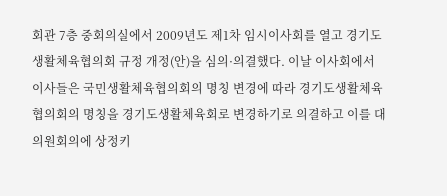회관 7층 중회의실에서 2009년도 제1차 임시이사회를 열고 경기도생활체육협의회 규정 개정(안)을 심의·의결했다. 이날 이사회에서 이사들은 국민생활체육협의회의 명칭 변경에 따라 경기도생활체육협의회의 명칭을 경기도생활체육회로 변경하기로 의결하고 이를 대의원회의에 상정키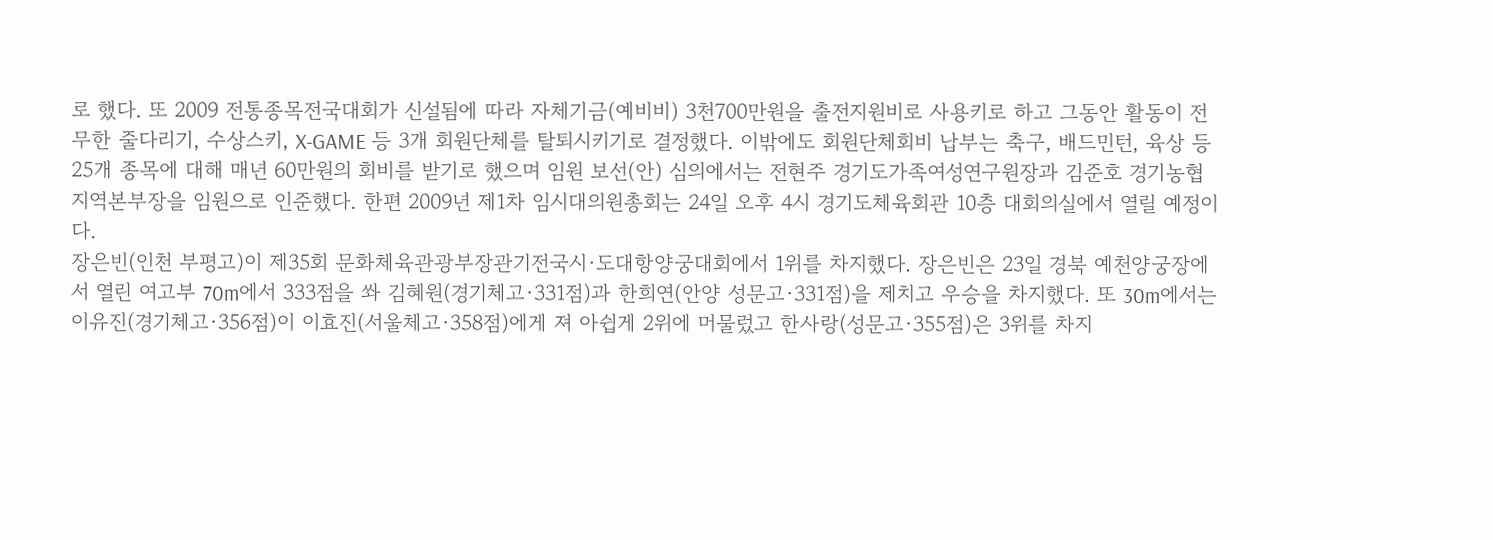로 했다. 또 2009 전통종목전국대회가 신설됨에 따라 자체기금(예비비) 3천700만원을 출전지원비로 사용키로 하고 그동안 활동이 전무한 줄다리기, 수상스키, X-GAME 등 3개 회원단체를 탈퇴시키기로 결정했다. 이밖에도 회원단체회비 납부는 축구, 배드민턴, 육상 등 25개 종목에 대해 매년 60만원의 회비를 받기로 했으며 임원 보선(안) 심의에서는 전현주 경기도가족여성연구원장과 김준호 경기농협지역본부장을 임원으로 인준했다. 한편 2009년 제1차 임시대의원총회는 24일 오후 4시 경기도체육회관 10층 대회의실에서 열릴 예정이다.
장은빈(인천 부평고)이 제35회 문화체육관광부장관기전국시·도대항양궁대회에서 1위를 차지했다. 장은빈은 23일 경북 예천양궁장에서 열린 여고부 70m에서 333점을 쏴 김혜원(경기체고·331점)과 한희연(안양 성문고·331점)을 제치고 우승을 차지했다. 또 30m에서는 이유진(경기체고·356점)이 이효진(서울체고·358점)에게 져 아쉽게 2위에 머물렀고 한사랑(성문고·355점)은 3위를 차지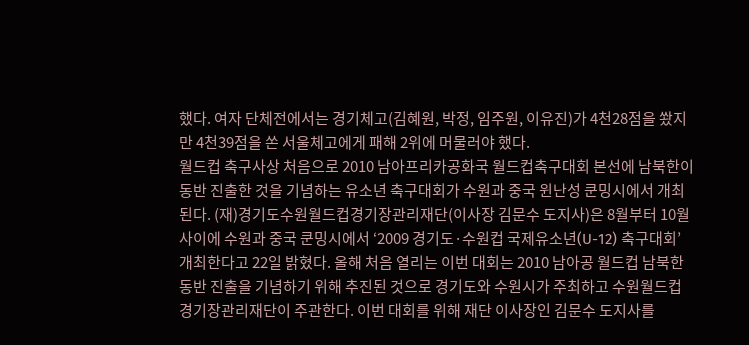했다. 여자 단체전에서는 경기체고(김혜원, 박정, 임주원, 이유진)가 4천28점을 쐈지만 4천39점을 쏜 서울체고에게 패해 2위에 머물러야 했다.
월드컵 축구사상 처음으로 2010 남아프리카공화국 월드컵축구대회 본선에 남북한이 동반 진출한 것을 기념하는 유소년 축구대회가 수원과 중국 윈난성 쿤밍시에서 개최된다. (재)경기도수원월드컵경기장관리재단(이사장 김문수 도지사)은 8월부터 10월 사이에 수원과 중국 쿤밍시에서 ‘2009 경기도·수원컵 국제유소년(U-12) 축구대회’ 개최한다고 22일 밝혔다. 올해 처음 열리는 이번 대회는 2010 남아공 월드컵 남북한 동반 진출을 기념하기 위해 추진된 것으로 경기도와 수원시가 주최하고 수원월드컵경기장관리재단이 주관한다. 이번 대회를 위해 재단 이사장인 김문수 도지사를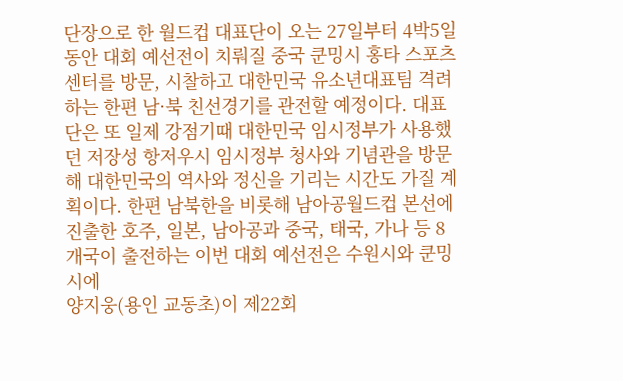단장으로 한 월드컵 대표단이 오는 27일부터 4박5일동안 대회 예선전이 치뤄질 중국 쿤밍시 홍타 스포츠센터를 방문, 시찰하고 대한민국 유소년대표팀 격려하는 한편 남·북 친선경기를 관전할 예정이다. 대표단은 또 일제 강점기때 대한민국 임시정부가 사용했던 저장성 항저우시 임시정부 청사와 기념관을 방문해 대한민국의 역사와 정신을 기리는 시간도 가질 계획이다. 한편 남북한을 비롯해 남아공월드컵 본선에 진출한 호주, 일본, 남아공과 중국, 태국, 가나 등 8개국이 출전하는 이번 대회 예선전은 수원시와 쿤밍시에
양지웅(용인 교동초)이 제22회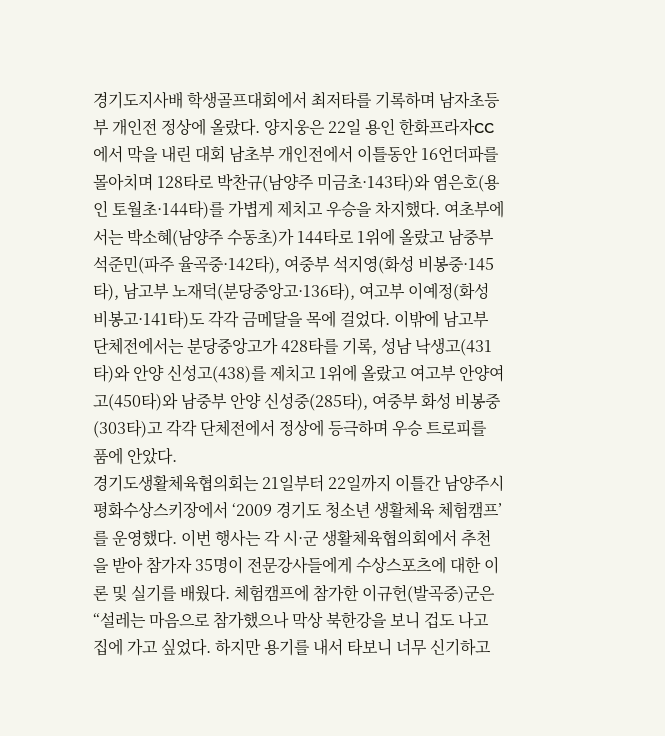경기도지사배 학생골프대회에서 최저타를 기록하며 남자초등부 개인전 정상에 올랐다. 양지웅은 22일 용인 한화프라자CC에서 막을 내린 대회 남초부 개인전에서 이틀동안 16언더파를 몰아치며 128타로 박찬규(남양주 미금초·143타)와 염은호(용인 토월초·144타)를 가볍게 제치고 우승을 차지했다. 여초부에서는 박소혜(남양주 수동초)가 144타로 1위에 올랐고 남중부 석준민(파주 율곡중·142타), 여중부 석지영(화성 비봉중·145타), 남고부 노재덕(분당중앙고·136타), 여고부 이예정(화성 비봉고·141타)도 각각 금메달을 목에 걸었다. 이밖에 남고부 단체전에서는 분당중앙고가 428타를 기록, 성남 낙생고(431타)와 안양 신성고(438)를 제치고 1위에 올랐고 여고부 안양여고(450타)와 남중부 안양 신성중(285타), 여중부 화성 비봉중(303타)고 각각 단체전에서 정상에 등극하며 우승 트로피를 품에 안았다.
경기도생활체육협의회는 21일부터 22일까지 이틀간 남양주시 평화수상스키장에서 ‘2009 경기도 청소년 생활체육 체험캠프’를 운영했다. 이번 행사는 각 시·군 생활체육협의회에서 추천을 받아 참가자 35명이 전문강사들에게 수상스포츠에 대한 이론 및 실기를 배웠다. 체험캠프에 참가한 이규헌(발곡중)군은 “설레는 마음으로 참가했으나 막상 북한강을 보니 겁도 나고 집에 가고 싶었다. 하지만 용기를 내서 타보니 너무 신기하고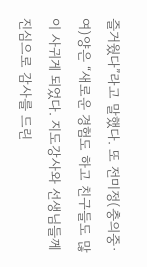즐거웠다”라고 말했다. 또 전미정(충의중·여)양은 “새로운 경험도 하고 친구들도 많이 사귀게 되었다. 지도강사와 선생님들께 진심으로 감사를 드린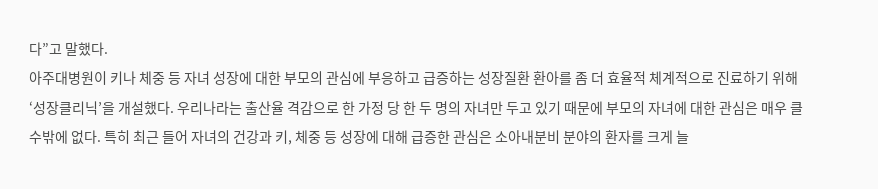다”고 말했다.
아주대병원이 키나 체중 등 자녀 성장에 대한 부모의 관심에 부응하고 급증하는 성장질환 환아를 좀 더 효율적 체계적으로 진료하기 위해 ‘성장클리닉’을 개설했다. 우리나라는 출산율 격감으로 한 가정 당 한 두 명의 자녀만 두고 있기 때문에 부모의 자녀에 대한 관심은 매우 클 수밖에 없다. 특히 최근 들어 자녀의 건강과 키, 체중 등 성장에 대해 급증한 관심은 소아내분비 분야의 환자를 크게 늘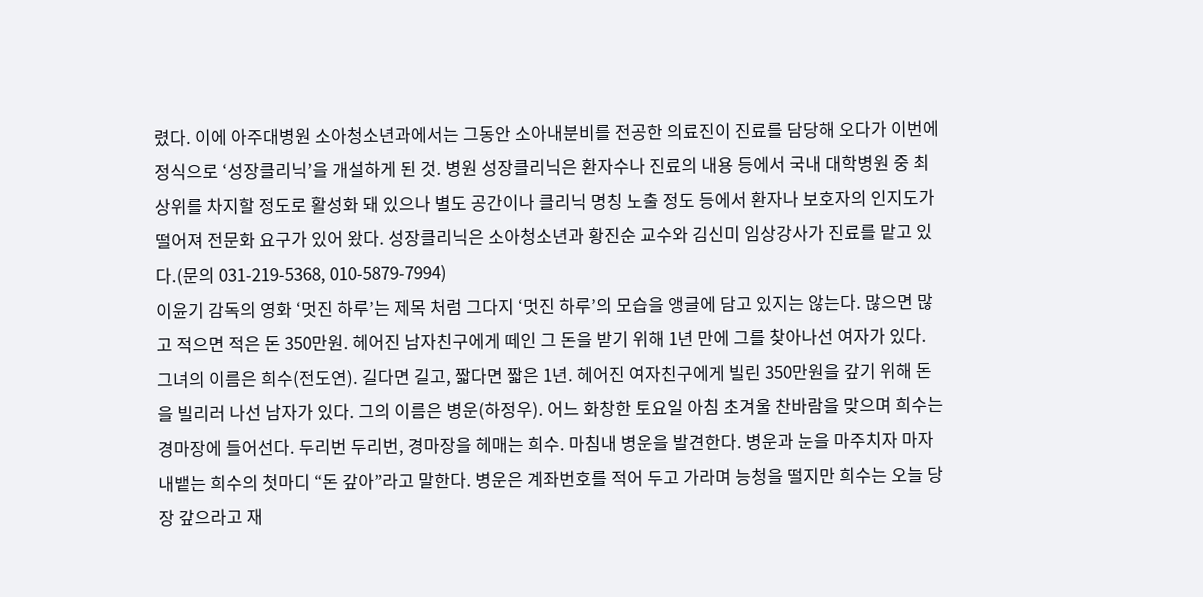렸다. 이에 아주대병원 소아청소년과에서는 그동안 소아내분비를 전공한 의료진이 진료를 담당해 오다가 이번에 정식으로 ‘성장클리닉’을 개설하게 된 것. 병원 성장클리닉은 환자수나 진료의 내용 등에서 국내 대학병원 중 최상위를 차지할 정도로 활성화 돼 있으나 별도 공간이나 클리닉 명칭 노출 정도 등에서 환자나 보호자의 인지도가 떨어져 전문화 요구가 있어 왔다. 성장클리닉은 소아청소년과 황진순 교수와 김신미 임상강사가 진료를 맡고 있다.(문의 031-219-5368, 010-5879-7994)
이윤기 감독의 영화 ‘멋진 하루’는 제목 처럼 그다지 ‘멋진 하루’의 모습을 앵글에 담고 있지는 않는다. 많으면 많고 적으면 적은 돈 350만원. 헤어진 남자친구에게 떼인 그 돈을 받기 위해 1년 만에 그를 찾아나선 여자가 있다. 그녀의 이름은 희수(전도연). 길다면 길고, 짧다면 짧은 1년. 헤어진 여자친구에게 빌린 350만원을 갚기 위해 돈을 빌리러 나선 남자가 있다. 그의 이름은 병운(하정우). 어느 화창한 토요일 아침 초겨울 찬바람을 맞으며 희수는 경마장에 들어선다. 두리번 두리번, 경마장을 헤매는 희수. 마침내 병운을 발견한다. 병운과 눈을 마주치자 마자 내뱉는 희수의 첫마디 “돈 갚아”라고 말한다. 병운은 계좌번호를 적어 두고 가라며 능청을 떨지만 희수는 오늘 당장 갚으라고 재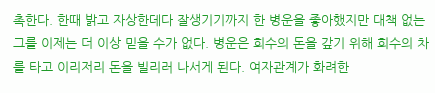촉한다. 한때 밝고 자상한데다 잘생기기까지 한 병운을 좋아했지만 대책 없는 그를 이제는 더 이상 믿을 수가 없다. 병운은 희수의 돈을 갚기 위해 희수의 차를 타고 이리저리 돈을 빌리러 나서게 된다. 여자관계가 화려한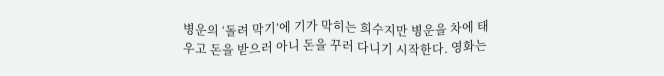병운의 ‘돌려 막기’에 기가 막히는 희수지만 병운을 차에 태우고 돈을 받으러 아니 돈을 꾸러 다니기 시작한다. 영화는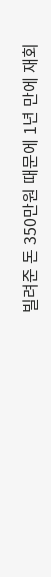빌려준 돈 350만원 때문에 1년 만에 재회